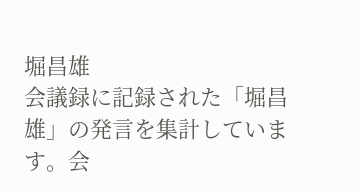堀昌雄
会議録に記録された「堀昌雄」の発言を集計しています。会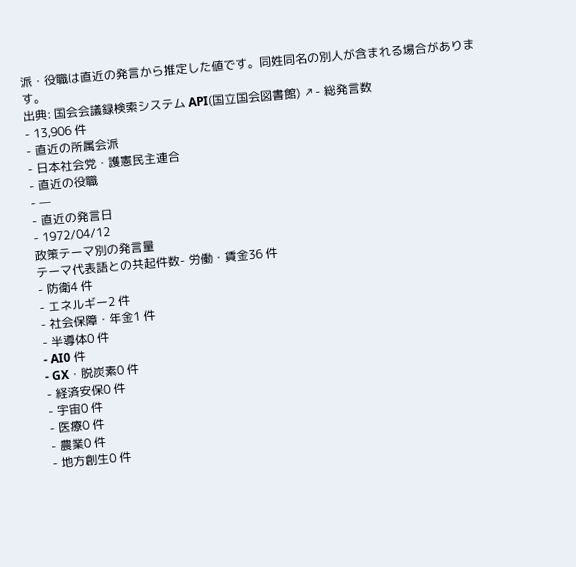派・役職は直近の発言から推定した値です。同姓同名の別人が含まれる場合があります。
出典: 国会会議録検索システム API(国立国会図書館) ↗- 総発言数
- 13,906 件
- 直近の所属会派
- 日本社会党・護憲民主連合
- 直近の役職
- —
- 直近の発言日
- 1972/04/12
政策テーマ別の発言量
テーマ代表語との共起件数- 労働・賃金36 件
- 防衛4 件
- エネルギー2 件
- 社会保障・年金1 件
- 半導体0 件
- AI0 件
- GX・脱炭素0 件
- 経済安保0 件
- 宇宙0 件
- 医療0 件
- 農業0 件
- 地方創生0 件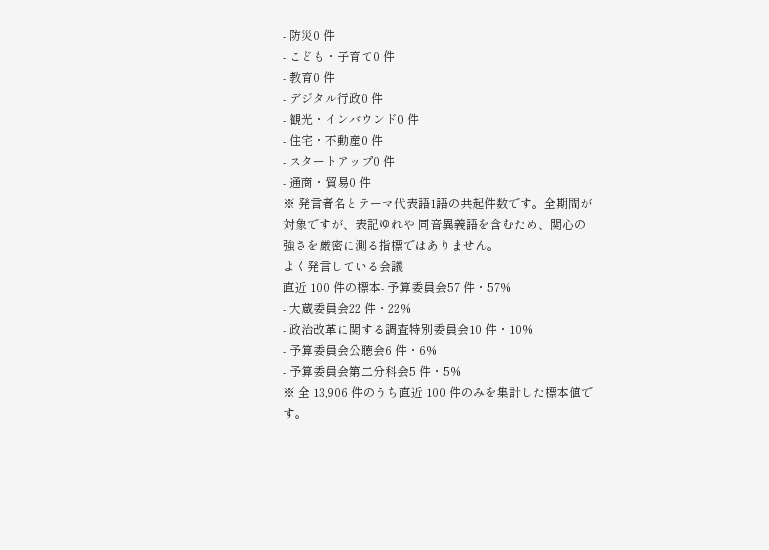- 防災0 件
- こども・子育て0 件
- 教育0 件
- デジタル行政0 件
- 観光・インバウンド0 件
- 住宅・不動産0 件
- スタートアップ0 件
- 通商・貿易0 件
※ 発言者名とテーマ代表語1語の共起件数です。全期間が対象ですが、表記ゆれや 同音異義語を含むため、関心の強さを厳密に測る指標ではありません。
よく発言している会議
直近 100 件の標本- 予算委員会57 件・57%
- 大蔵委員会22 件・22%
- 政治改革に関する調査特別委員会10 件・10%
- 予算委員会公聴会6 件・6%
- 予算委員会第二分科会5 件・5%
※ 全 13,906 件のうち直近 100 件のみを集計した標本値です。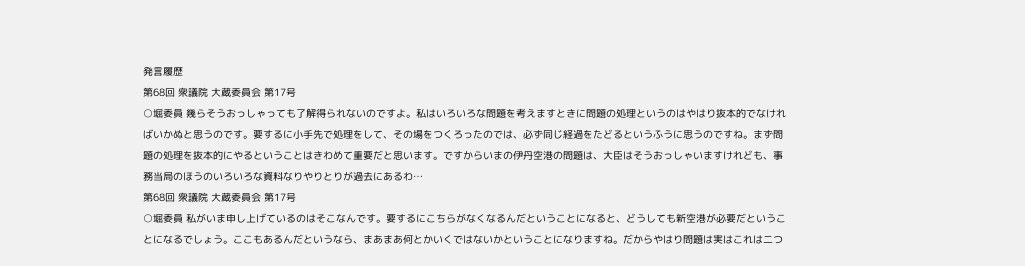発言履歴
第68回 衆議院 大蔵委員会 第17号
○堀委員 幾らそうおっしゃっても了解得られないのですよ。私はいろいろな問題を考えますときに問題の処理というのはやはり抜本的でなければいかぬと思うのです。要するに小手先で処理をして、その場をつくろったのでは、必ず同じ経過をたどるというふうに思うのですね。まず問題の処理を抜本的にやるということはきわめて重要だと思います。ですからいまの伊丹空港の問題は、大臣はそうおっしゃいますけれども、事務当局のほうのいろいろな資料なりやりとりが過去にあるわ…
第68回 衆議院 大蔵委員会 第17号
○堀委員 私がいま申し上げているのはそこなんです。要するにこちらがなくなるんだということになると、どうしても新空港が必要だということになるでしょう。ここもあるんだというなら、まあまあ何とかいくではないかということになりますね。だからやはり問題は実はこれは二つ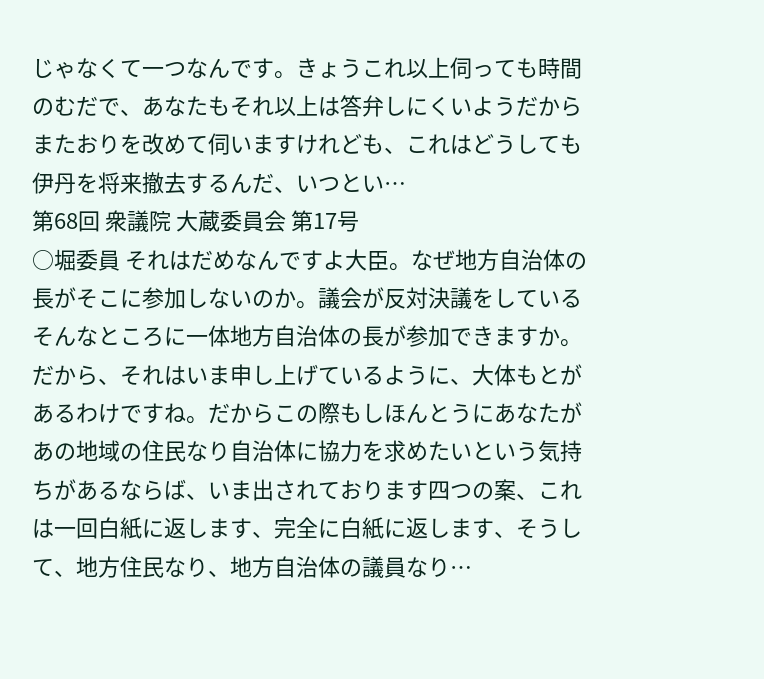じゃなくて一つなんです。きょうこれ以上伺っても時間のむだで、あなたもそれ以上は答弁しにくいようだからまたおりを改めて伺いますけれども、これはどうしても伊丹を将来撤去するんだ、いつとい…
第68回 衆議院 大蔵委員会 第17号
○堀委員 それはだめなんですよ大臣。なぜ地方自治体の長がそこに参加しないのか。議会が反対決議をしているそんなところに一体地方自治体の長が参加できますか。だから、それはいま申し上げているように、大体もとがあるわけですね。だからこの際もしほんとうにあなたがあの地域の住民なり自治体に協力を求めたいという気持ちがあるならば、いま出されております四つの案、これは一回白紙に返します、完全に白紙に返します、そうして、地方住民なり、地方自治体の議員なり…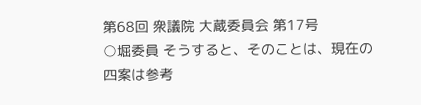第68回 衆議院 大蔵委員会 第17号
○堀委員 そうすると、そのことは、現在の四案は参考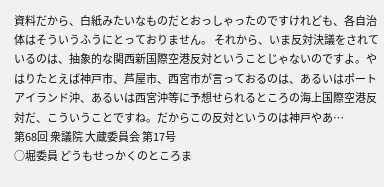資料だから、白紙みたいなものだとおっしゃったのですけれども、各自治体はそういうふうにとっておりません。 それから、いま反対決議をされているのは、抽象的な関西新国際空港反対ということじゃないのですよ。やはりたとえば神戸市、芦屋市、西宮市が言っておるのは、あるいはポートアイランド沖、あるいは西宮沖等に予想せられるところの海上国際空港反対だ、こういうことですね。だからこの反対というのは神戸やあ…
第68回 衆議院 大蔵委員会 第17号
○堀委員 どうもせっかくのところま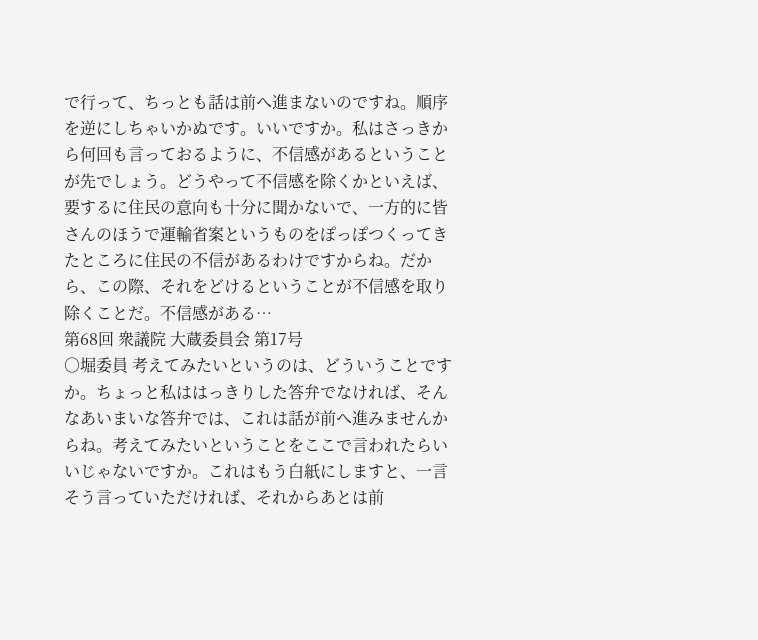で行って、ちっとも話は前へ進まないのですね。順序を逆にしちゃいかぬです。いいですか。私はさっきから何回も言っておるように、不信感があるということが先でしょう。どうやって不信感を除くかといえば、要するに住民の意向も十分に聞かないで、一方的に皆さんのほうで運輸省案というものをぽっぽつくってきたところに住民の不信があるわけですからね。だから、この際、それをどけるということが不信感を取り除くことだ。不信感がある…
第68回 衆議院 大蔵委員会 第17号
○堀委員 考えてみたいというのは、どういうことですか。ちょっと私ははっきりした答弁でなければ、そんなあいまいな答弁では、これは話が前へ進みませんからね。考えてみたいということをここで言われたらいいじゃないですか。これはもう白紙にしますと、一言そう言っていただければ、それからあとは前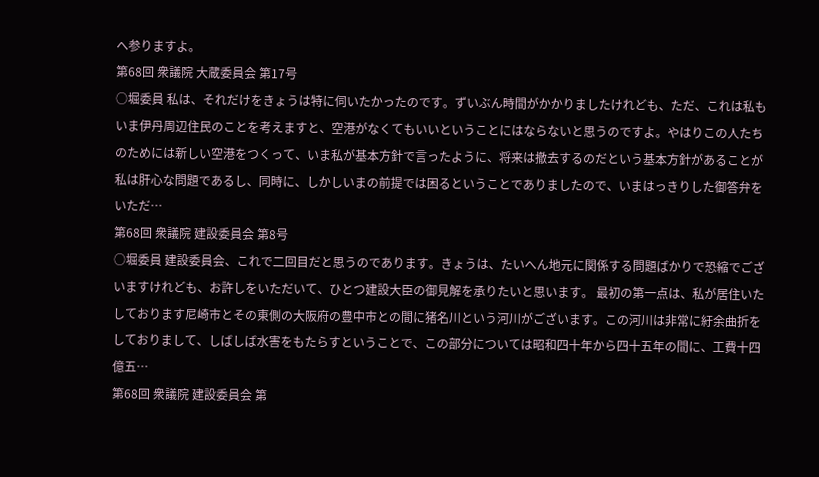へ参りますよ。
第68回 衆議院 大蔵委員会 第17号
○堀委員 私は、それだけをきょうは特に伺いたかったのです。ずいぶん時間がかかりましたけれども、ただ、これは私もいま伊丹周辺住民のことを考えますと、空港がなくてもいいということにはならないと思うのですよ。やはりこの人たちのためには新しい空港をつくって、いま私が基本方針で言ったように、将来は撤去するのだという基本方針があることが私は肝心な問題であるし、同時に、しかしいまの前提では困るということでありましたので、いまはっきりした御答弁をいただ…
第68回 衆議院 建設委員会 第8号
○堀委員 建設委員会、これで二回目だと思うのであります。きょうは、たいへん地元に関係する問題ばかりで恐縮でございますけれども、お許しをいただいて、ひとつ建設大臣の御見解を承りたいと思います。 最初の第一点は、私が居住いたしております尼崎市とその東側の大阪府の豊中市との間に猪名川という河川がございます。この河川は非常に紆余曲折をしておりまして、しばしば水害をもたらすということで、この部分については昭和四十年から四十五年の間に、工費十四億五…
第68回 衆議院 建設委員会 第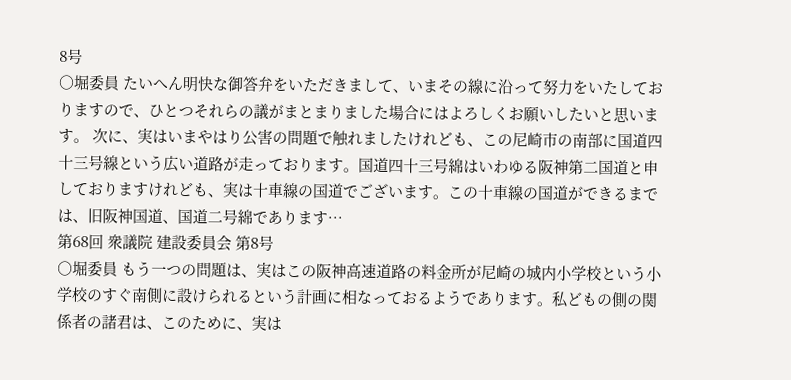8号
○堀委員 たいへん明快な御答弁をいただきまして、いまその線に沿って努力をいたしておりますので、ひとつそれらの議がまとまりました場合にはよろしくお願いしたいと思います。 次に、実はいまやはり公害の問題で触れましたけれども、この尼崎市の南部に国道四十三号線という広い道路が走っております。国道四十三号綿はいわゆる阪神第二国道と申しておりますけれども、実は十車線の国道でございます。この十車線の国道ができるまでは、旧阪神国道、国道二号綿であります…
第68回 衆議院 建設委員会 第8号
○堀委員 もう一つの問題は、実はこの阪神高速道路の料金所が尼崎の城内小学校という小学校のすぐ南側に設けられるという計画に相なっておるようであります。私どもの側の関係者の諸君は、このために、実は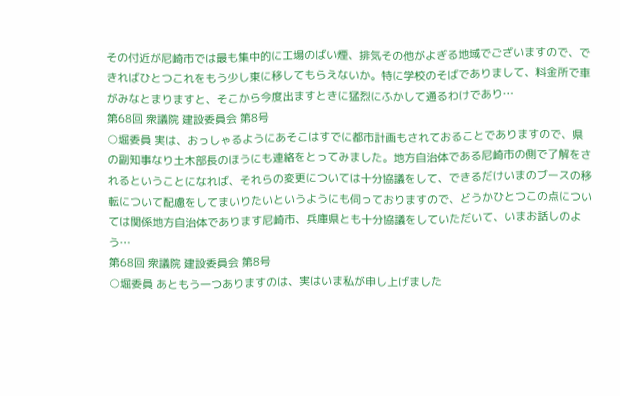その付近が尼崎市では最も集中的に工場のばい煙、排気その他がよぎる地域でございますので、できればひとつこれをもう少し東に移してもらえないか。特に学校のそばでありまして、料金所で車がみなとまりますと、そこから今度出ますときに猛烈にふかして通るわけであり…
第68回 衆議院 建設委員会 第8号
○堀委員 実は、おっしゃるようにあそこはすでに都市計画もされておることでありますので、県の副知事なり土木部長のほうにも連絡をとってみました。地方自治体である尼崎市の側で了解をされるということになれば、それらの変更については十分協議をして、できるだけいまのブースの移転について配慮をしてまいりたいというようにも伺っておりますので、どうかひとつこの点については関係地方自治体であります尼崎市、兵庫県とも十分協議をしていただいて、いまお話しのよう…
第68回 衆議院 建設委員会 第8号
○堀委員 あともう一つありますのは、実はいま私が申し上げました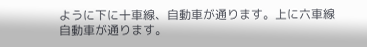ように下に十車線、自動車が通ります。上に六車線自動車が通ります。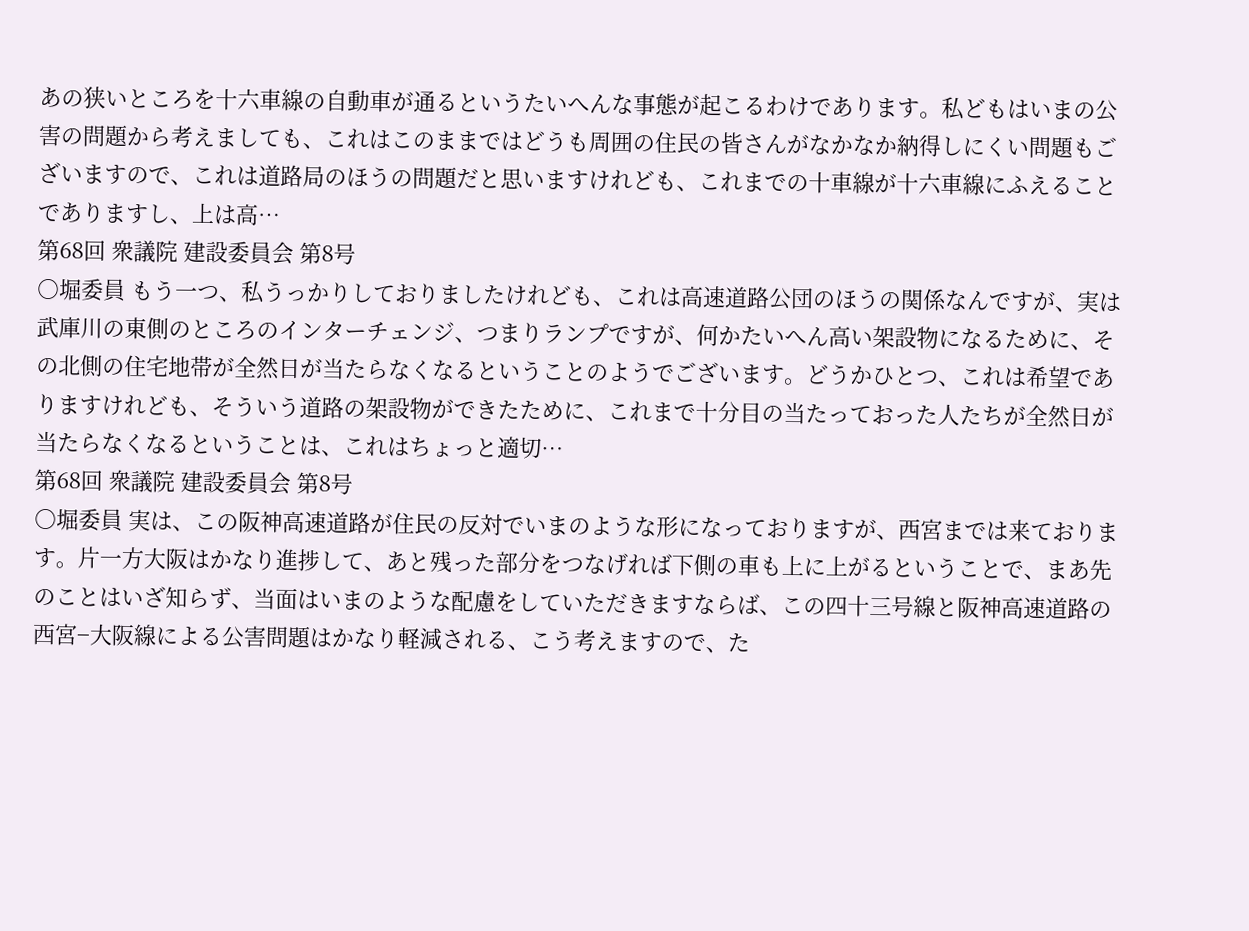あの狭いところを十六車線の自動車が通るというたいへんな事態が起こるわけであります。私どもはいまの公害の問題から考えましても、これはこのままではどうも周囲の住民の皆さんがなかなか納得しにくい問題もございますので、これは道路局のほうの問題だと思いますけれども、これまでの十車線が十六車線にふえることでありますし、上は高…
第68回 衆議院 建設委員会 第8号
○堀委員 もう一つ、私うっかりしておりましたけれども、これは高速道路公団のほうの関係なんですが、実は武庫川の東側のところのインターチェンジ、つまりランプですが、何かたいへん高い架設物になるために、その北側の住宅地帯が全然日が当たらなくなるということのようでございます。どうかひとつ、これは希望でありますけれども、そういう道路の架設物ができたために、これまで十分目の当たっておった人たちが全然日が当たらなくなるということは、これはちょっと適切…
第68回 衆議院 建設委員会 第8号
○堀委員 実は、この阪神高速道路が住民の反対でいまのような形になっておりますが、西宮までは来ております。片一方大阪はかなり進捗して、あと残った部分をつなげれば下側の車も上に上がるということで、まあ先のことはいざ知らず、当面はいまのような配慮をしていただきますならば、この四十三号線と阪神高速道路の西宮−大阪線による公害問題はかなり軽減される、こう考えますので、た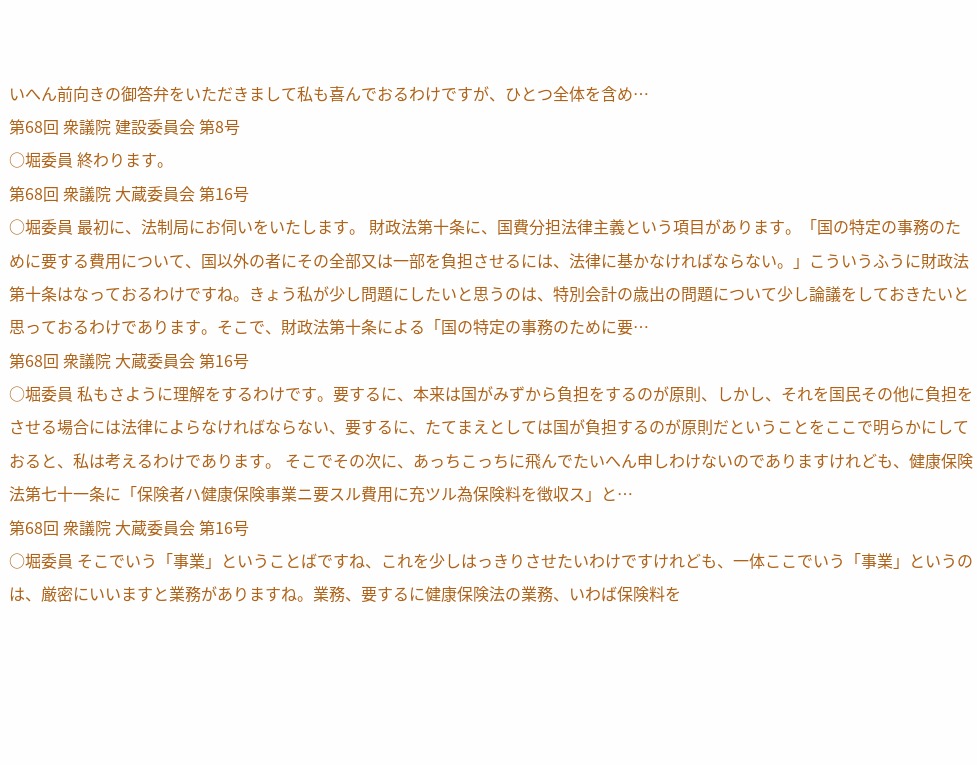いへん前向きの御答弁をいただきまして私も喜んでおるわけですが、ひとつ全体を含め…
第68回 衆議院 建設委員会 第8号
○堀委員 終わります。
第68回 衆議院 大蔵委員会 第16号
○堀委員 最初に、法制局にお伺いをいたします。 財政法第十条に、国費分担法律主義という項目があります。「国の特定の事務のために要する費用について、国以外の者にその全部又は一部を負担させるには、法律に基かなければならない。」こういうふうに財政法第十条はなっておるわけですね。きょう私が少し問題にしたいと思うのは、特別会計の歳出の問題について少し論議をしておきたいと思っておるわけであります。そこで、財政法第十条による「国の特定の事務のために要…
第68回 衆議院 大蔵委員会 第16号
○堀委員 私もさように理解をするわけです。要するに、本来は国がみずから負担をするのが原則、しかし、それを国民その他に負担をさせる場合には法律によらなければならない、要するに、たてまえとしては国が負担するのが原則だということをここで明らかにしておると、私は考えるわけであります。 そこでその次に、あっちこっちに飛んでたいへん申しわけないのでありますけれども、健康保険法第七十一条に「保険者ハ健康保険事業ニ要スル費用に充ツル為保険料を徴収ス」と…
第68回 衆議院 大蔵委員会 第16号
○堀委員 そこでいう「事業」ということばですね、これを少しはっきりさせたいわけですけれども、一体ここでいう「事業」というのは、厳密にいいますと業務がありますね。業務、要するに健康保険法の業務、いわば保険料を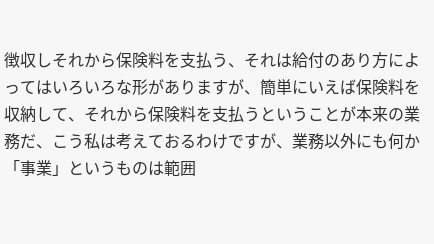徴収しそれから保険料を支払う、それは給付のあり方によってはいろいろな形がありますが、簡単にいえば保険料を収納して、それから保険料を支払うということが本来の業務だ、こう私は考えておるわけですが、業務以外にも何か「事業」というものは範囲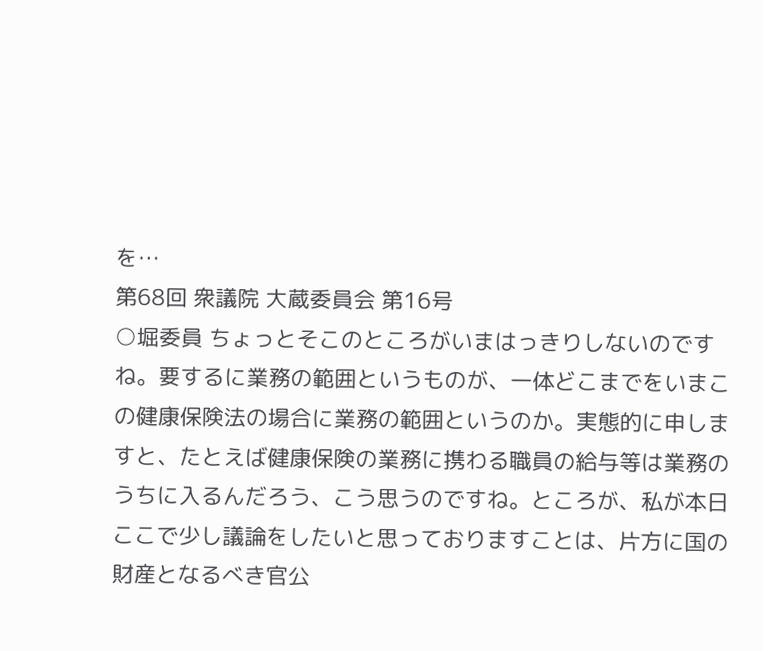を…
第68回 衆議院 大蔵委員会 第16号
○堀委員 ちょっとそこのところがいまはっきりしないのですね。要するに業務の範囲というものが、一体どこまでをいまこの健康保険法の場合に業務の範囲というのか。実態的に申しますと、たとえば健康保険の業務に携わる職員の給与等は業務のうちに入るんだろう、こう思うのですね。ところが、私が本日ここで少し議論をしたいと思っておりますことは、片方に国の財産となるべき官公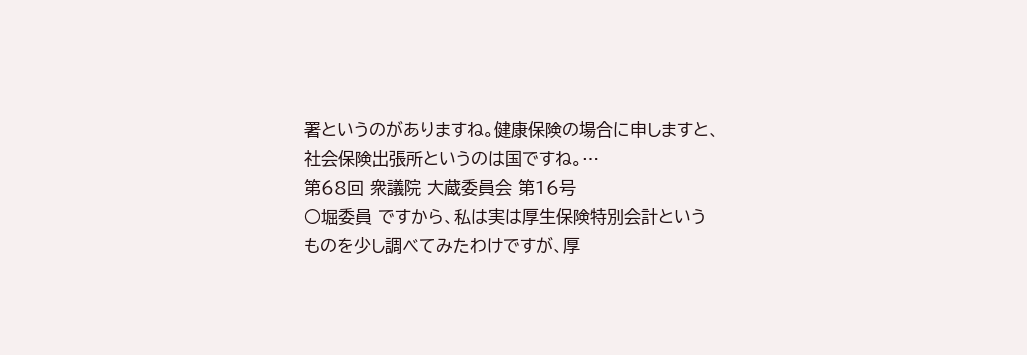署というのがありますね。健康保険の場合に申しますと、社会保険出張所というのは国ですね。…
第68回 衆議院 大蔵委員会 第16号
○堀委員 ですから、私は実は厚生保険特別会計というものを少し調べてみたわけですが、厚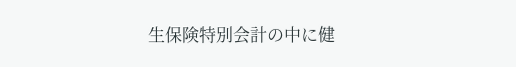生保険特別会計の中に健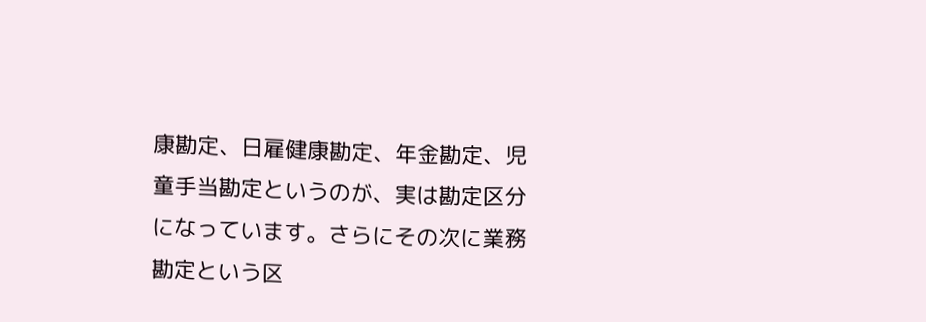康勘定、日雇健康勘定、年金勘定、児童手当勘定というのが、実は勘定区分になっています。さらにその次に業務勘定という区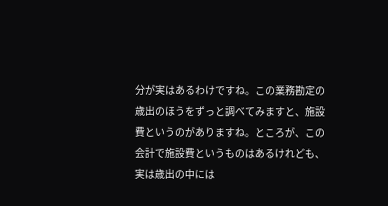分が実はあるわけですね。この業務勘定の歳出のほうをずっと調べてみますと、施設費というのがありますね。ところが、この会計で施設費というものはあるけれども、実は歳出の中には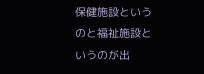保健施設というのと福祉施設というのが出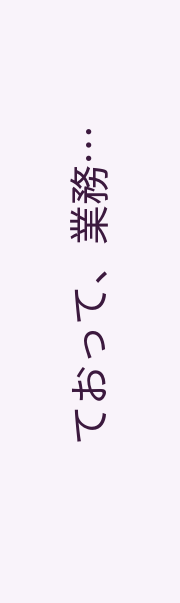ておって、業務…